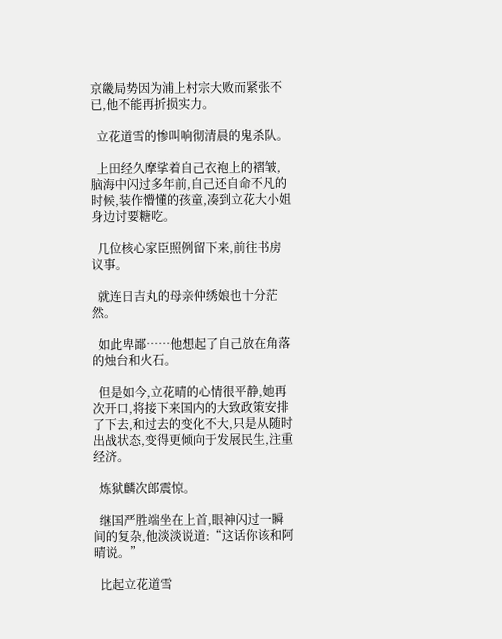京畿局势因为浦上村宗大败而紧张不已,他不能再折损实力。

  立花道雪的惨叫响彻清晨的鬼杀队。

  上田经久摩挲着自己衣袍上的褶皱,脑海中闪过多年前,自己还自命不凡的时候,装作懵懂的孩童,凑到立花大小姐身边讨要糖吃。

  几位核心家臣照例留下来,前往书房议事。

  就连日吉丸的母亲仲绣娘也十分茫然。

  如此卑鄙……他想起了自己放在角落的烛台和火石。

  但是如今,立花晴的心情很平静,她再次开口,将接下来国内的大致政策安排了下去,和过去的变化不大,只是从随时出战状态,变得更倾向于发展民生,注重经济。

  炼狱麟次郎震惊。

  继国严胜端坐在上首,眼神闪过一瞬间的复杂,他淡淡说道:“这话你该和阿晴说。”

  比起立花道雪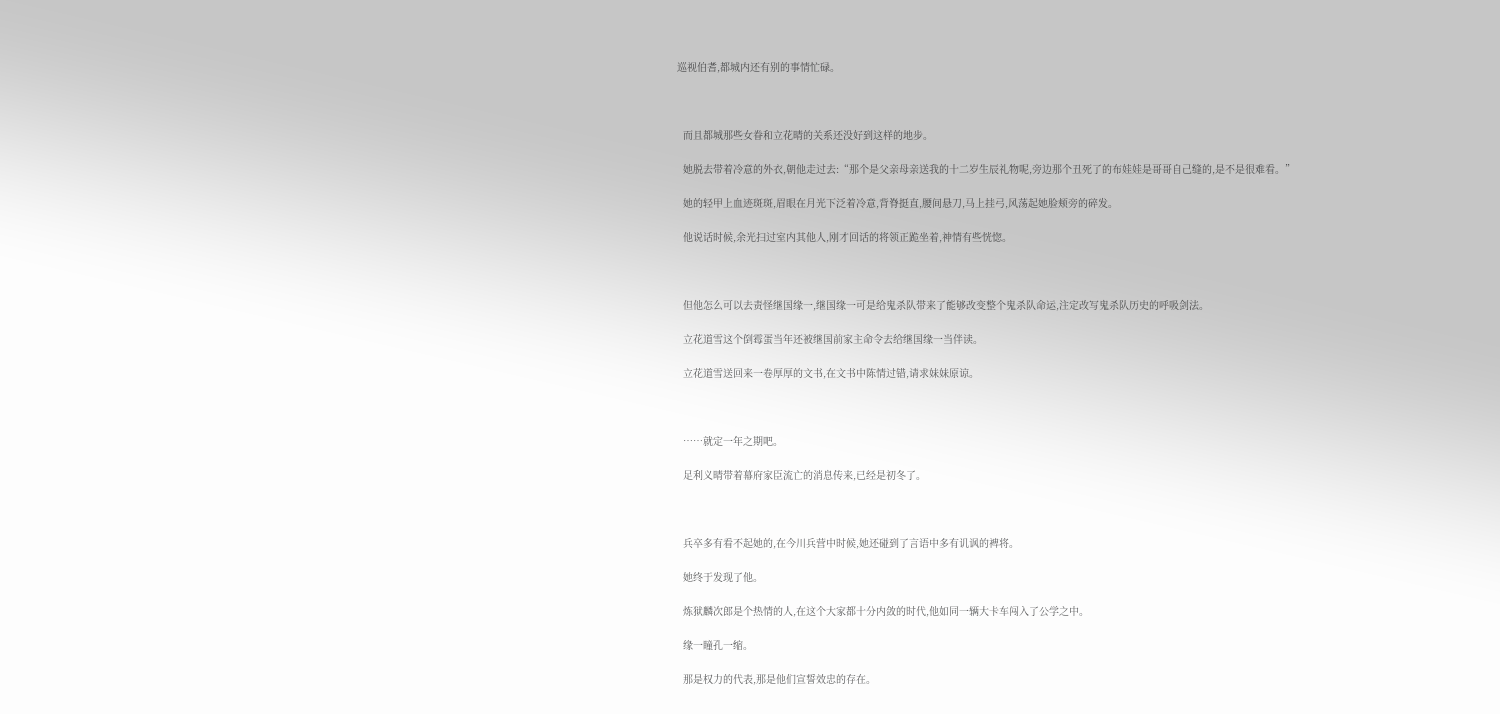巡视伯耆,都城内还有别的事情忙碌。



  而且都城那些女眷和立花晴的关系还没好到这样的地步。

  她脱去带着冷意的外衣,朝他走过去:“那个是父亲母亲送我的十二岁生辰礼物呢,旁边那个丑死了的布娃娃是哥哥自己缝的,是不是很难看。”

  她的轻甲上血迹斑斑,眉眼在月光下泛着冷意,背脊挺直,腰间悬刀,马上挂弓,风荡起她脸颊旁的碎发。

  他说话时候,余光扫过室内其他人,刚才回话的将领正跪坐着,神情有些恍惚。



  但他怎么可以去责怪继国缘一,继国缘一可是给鬼杀队带来了能够改变整个鬼杀队命运,注定改写鬼杀队历史的呼吸剑法。

  立花道雪这个倒霉蛋当年还被继国前家主命令去给继国缘一当伴读。

  立花道雪送回来一卷厚厚的文书,在文书中陈情过错,请求妹妹原谅。



  ……就定一年之期吧。

  足利义晴带着幕府家臣流亡的消息传来,已经是初冬了。



  兵卒多有看不起她的,在今川兵营中时候,她还碰到了言语中多有讥讽的裨将。

  她终于发现了他。

  炼狱麟次郎是个热情的人,在这个大家都十分内敛的时代,他如同一辆大卡车闯入了公学之中。

  缘一瞳孔一缩。

  那是权力的代表,那是他们宣誓效忠的存在。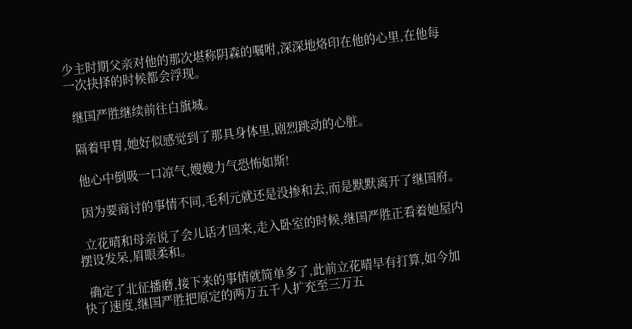少主时期父亲对他的那次堪称阴森的嘱咐,深深地烙印在他的心里,在他每一次抉择的时候都会浮现。

  继国严胜继续前往白旗城。

  隔着甲胄,她好似感觉到了那具身体里,剧烈跳动的心脏。

  他心中倒吸一口凉气,嫂嫂力气恐怖如斯!

  因为要商讨的事情不同,毛利元就还是没掺和去,而是默默离开了继国府。

  立花晴和母亲说了会儿话才回来,走入卧室的时候,继国严胜正看着她屋内摆设发呆,眉眼柔和。

  确定了北征播磨,接下来的事情就简单多了,此前立花晴早有打算,如今加快了速度,继国严胜把原定的两万五千人扩充至三万五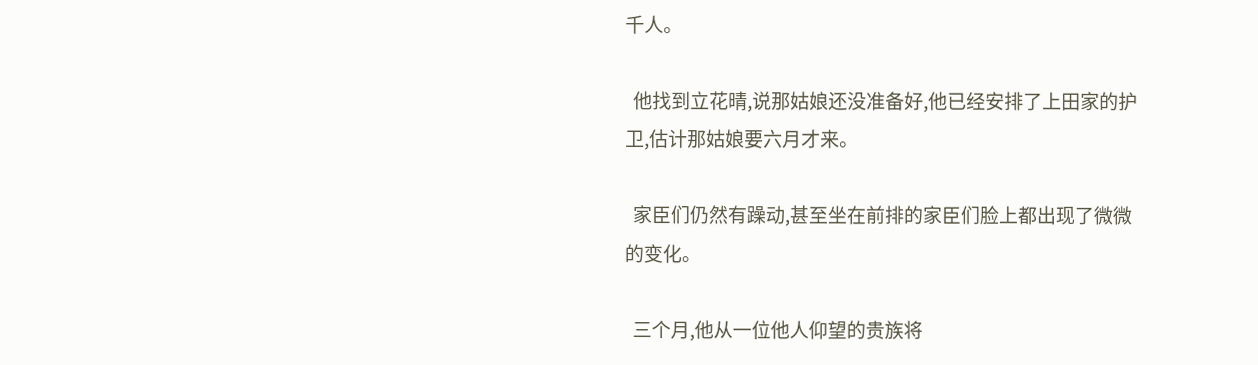千人。

  他找到立花晴,说那姑娘还没准备好,他已经安排了上田家的护卫,估计那姑娘要六月才来。

  家臣们仍然有躁动,甚至坐在前排的家臣们脸上都出现了微微的变化。

  三个月,他从一位他人仰望的贵族将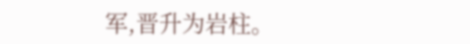军,晋升为岩柱。